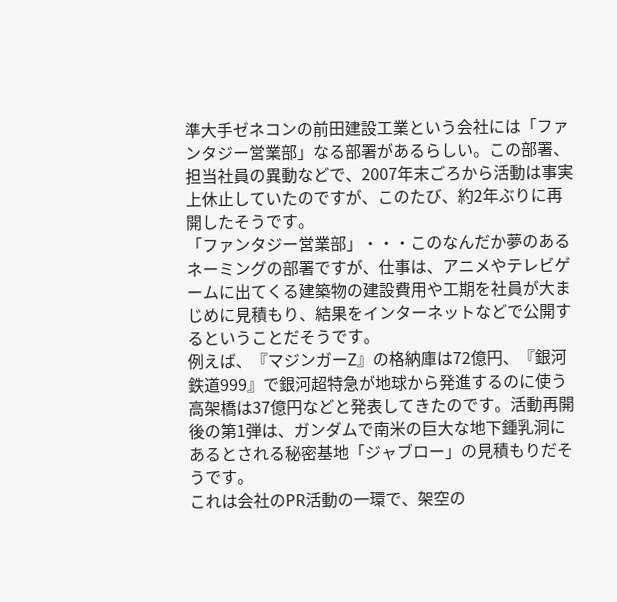準大手ゼネコンの前田建設工業という会社には「ファンタジー営業部」なる部署があるらしい。この部署、担当社員の異動などで、2007年末ごろから活動は事実上休止していたのですが、このたび、約2年ぶりに再開したそうです。
「ファンタジー営業部」・・・このなんだか夢のあるネーミングの部署ですが、仕事は、アニメやテレビゲームに出てくる建築物の建設費用や工期を社員が大まじめに見積もり、結果をインターネットなどで公開するということだそうです。
例えば、『マジンガーZ』の格納庫は72億円、『銀河鉄道999』で銀河超特急が地球から発進するのに使う高架橋は37億円などと発表してきたのです。活動再開後の第1弾は、ガンダムで南米の巨大な地下鍾乳洞にあるとされる秘密基地「ジャブロー」の見積もりだそうです。
これは会社のPR活動の一環で、架空の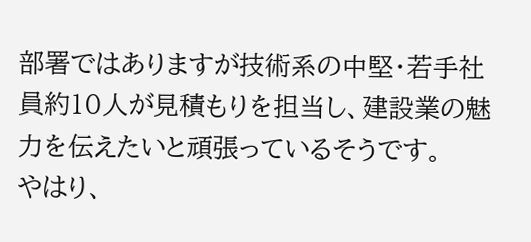部署ではありますが技術系の中堅・若手社員約10人が見積もりを担当し、建設業の魅力を伝えたいと頑張っているそうです。
やはり、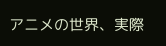アニメの世界、実際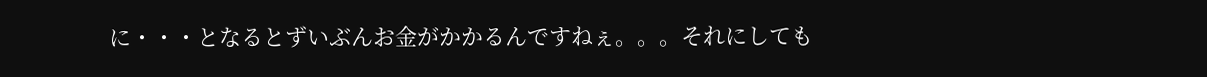に・・・となるとずいぶんお金がかかるんですねぇ。。。それにしても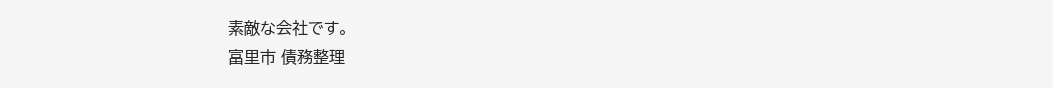素敵な会社です。
富里市 債務整理